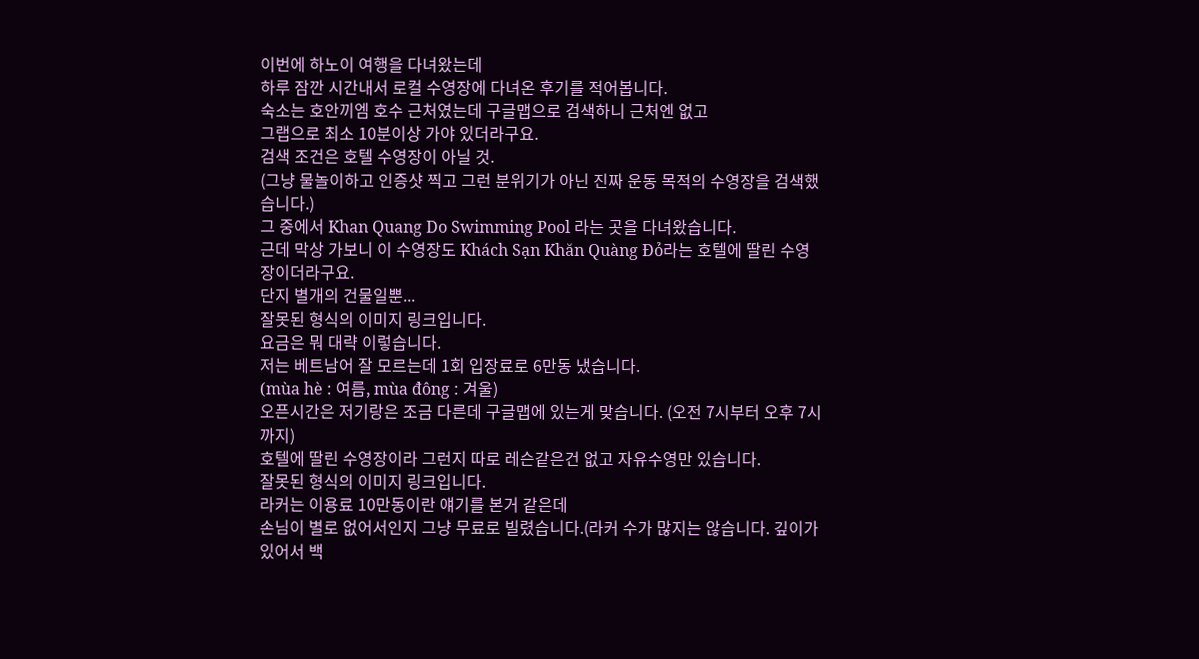이번에 하노이 여행을 다녀왔는데
하루 잠깐 시간내서 로컬 수영장에 다녀온 후기를 적어봅니다.
숙소는 호안끼엠 호수 근처였는데 구글맵으로 검색하니 근처엔 없고
그랩으로 최소 10분이상 가야 있더라구요.
검색 조건은 호텔 수영장이 아닐 것.
(그냥 물놀이하고 인증샷 찍고 그런 분위기가 아닌 진짜 운동 목적의 수영장을 검색했습니다.)
그 중에서 Khan Quang Do Swimming Pool 라는 곳을 다녀왔습니다.
근데 막상 가보니 이 수영장도 Khách Sạn Khăn Quàng Đỏ라는 호텔에 딸린 수영장이더라구요.
단지 별개의 건물일뿐...
잘못된 형식의 이미지 링크입니다.
요금은 뭐 대략 이렇습니다.
저는 베트남어 잘 모르는데 1회 입장료로 6만동 냈습니다.
(mùa hè : 여름, mùa đông : 겨울)
오픈시간은 저기랑은 조금 다른데 구글맵에 있는게 맞습니다. (오전 7시부터 오후 7시까지)
호텔에 딸린 수영장이라 그런지 따로 레슨같은건 없고 자유수영만 있습니다.
잘못된 형식의 이미지 링크입니다.
라커는 이용료 10만동이란 얘기를 본거 같은데
손님이 별로 없어서인지 그냥 무료로 빌렸습니다.(라커 수가 많지는 않습니다. 깊이가 있어서 백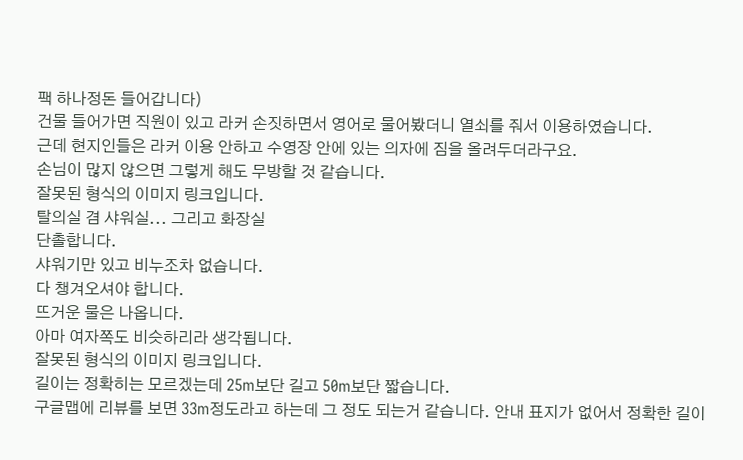팩 하나정돈 들어갑니다)
건물 들어가면 직원이 있고 라커 손짓하면서 영어로 물어봤더니 열쇠를 줘서 이용하였습니다.
근데 현지인들은 라커 이용 안하고 수영장 안에 있는 의자에 짐을 올려두더라구요.
손님이 많지 않으면 그렇게 해도 무방할 것 같습니다.
잘못된 형식의 이미지 링크입니다.
탈의실 겸 샤워실... 그리고 화장실
단촐합니다.
샤워기만 있고 비누조차 없습니다.
다 챙겨오셔야 합니다.
뜨거운 물은 나옵니다.
아마 여자쪽도 비슷하리라 생각됩니다.
잘못된 형식의 이미지 링크입니다.
길이는 정확히는 모르겠는데 25m보단 길고 50m보단 짧습니다.
구글맵에 리뷰를 보면 33m정도라고 하는데 그 정도 되는거 같습니다. 안내 표지가 없어서 정확한 길이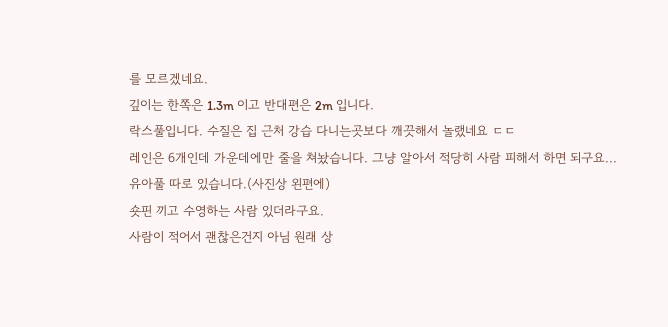를 모르겠네요.
깊이는 한쪽은 1.3m 이고 반대편은 2m 입니다.
락스풀입니다. 수질은 집 근처 강습 다니는곳보다 깨끗해서 놀랬네요 ㄷㄷ
레인은 6개인데 가운데에만 줄을 쳐놨습니다. 그냥 알아서 적당히 사람 피해서 하면 되구요...
유아풀 따로 있습니다.(사진상 왼편에)
숏핀 끼고 수영하는 사람 있더라구요.
사람이 적어서 괜찮은건지 아님 원래 상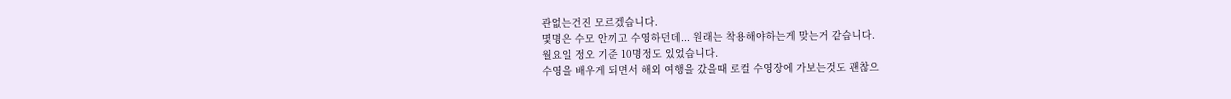관없는건진 모르겠습니다.
몇명은 수모 안끼고 수영하던데... 원래는 착용해야하는게 맞는거 같습니다.
월요일 정오 기준 10명정도 있었습니다.
수영을 배우게 되면서 해외 여행을 갔을때 로컬 수영장에 가보는것도 괜찮으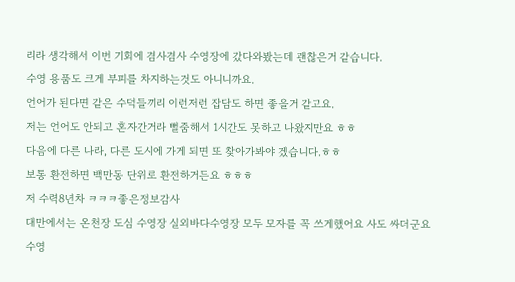리라 생각해서 이번 기회에 겸사겸사 수영장에 갔다와봤는데 괜찮은거 같습니다.
수영 용품도 크게 부피를 차지하는것도 아니니까요.
언어가 된다면 같은 수덕들끼리 이런저런 잡담도 하면 좋을거 같고요.
저는 언어도 안되고 혼자간거라 뻘줌해서 1시간도 못하고 나왔지만요 ㅎㅎ
다음에 다른 나라, 다른 도시에 가게 되면 또 찾아가봐야 겠습니다.ㅎㅎ
보통 환전하면 백만동 단위로 환전하거든요 ㅎㅎㅎ
저 수력8년차 ㅋㅋㅋ좋은정보감사
대만에서는 온천장 도심 수영장 실외바다수영장 모두 모자를 꼭 쓰게했어요 사도 싸더군요
수영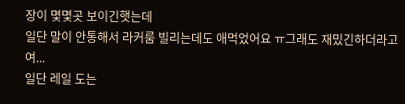장이 몇몇곳 보이긴햇는데
일단 말이 안통해서 라커룸 빌리는데도 애먹었어요 ㅠ그래도 재밌긴하더라고여...
일단 레일 도는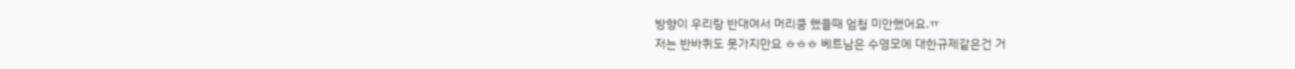방향이 우리랑 반대여서 머리쿵 했을때 엄청 미안했어요.ㅠ
저는 반바퀴도 못가지만요 ㅎㅎㅎ 베트남은 수영모에 대한규제같은건 거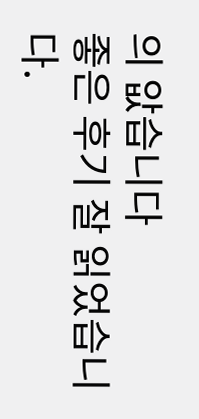의 앖습니다
좋은 후기 잘 읽었습니다.